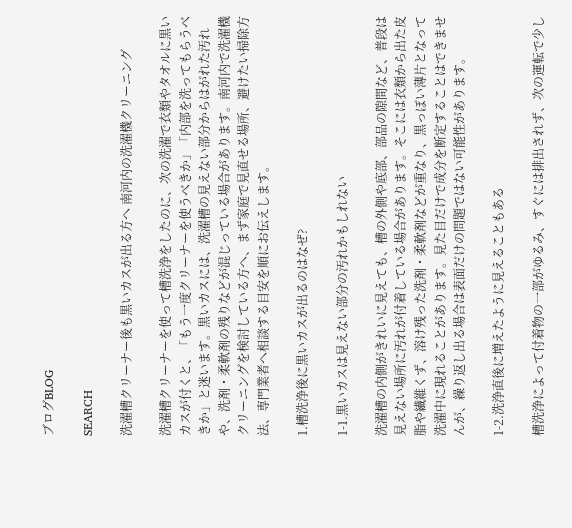ブログBLOG

SEARCH

洗濯槽クリーナー後も黒いカスが出る方へ 南河内の洗濯機クリーニング

洗濯槽クリーナーを使って槽洗浄をしたのに、次の洗濯で衣類やタオルに黒いカスが付くと、「もう一度クリーナーを使うべきか」「内部を洗ってもらうべきか」と迷います。黒いカスには、洗濯槽の見えない部分からはがれた汚れや、洗剤・柔軟剤の残りなどが混じっている場合があります。南河内で洗濯機クリーニングを検討している方へ、まず家庭で見直せる場所、避けたい掃除方法、専門業者へ相談する目安を順にお伝えします。

1.槽洗浄後に黒いカスが出るのはなぜ?

1-1.黒いカスは見えない部分の汚れかもしれない

洗濯槽の内側がきれいに見えても、槽の外側や底部、部品の隙間など、普段は見えない場所に汚れが付着している場合があります。そこには衣類から出た皮脂や繊維くず、溶け残った洗剤・柔軟剤などが重なり、黒っぽい薄片となって洗濯中に現れることがあります。見た目だけで成分を断定することはできませんが、繰り返し出る場合は表面だけの問題ではない可能性があります。

1-2.洗浄直後に増えたように見えることもある

槽洗浄によって付着物の一部がゆるみ、すぐには排出されず、次の運転で少し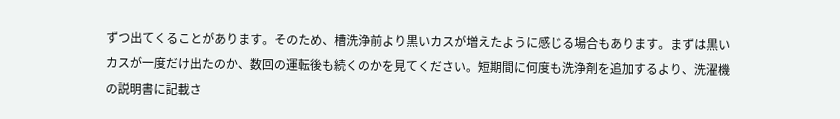ずつ出てくることがあります。そのため、槽洗浄前より黒いカスが増えたように感じる場合もあります。まずは黒いカスが一度だけ出たのか、数回の運転後も続くのかを見てください。短期間に何度も洗浄剤を追加するより、洗濯機の説明書に記載さ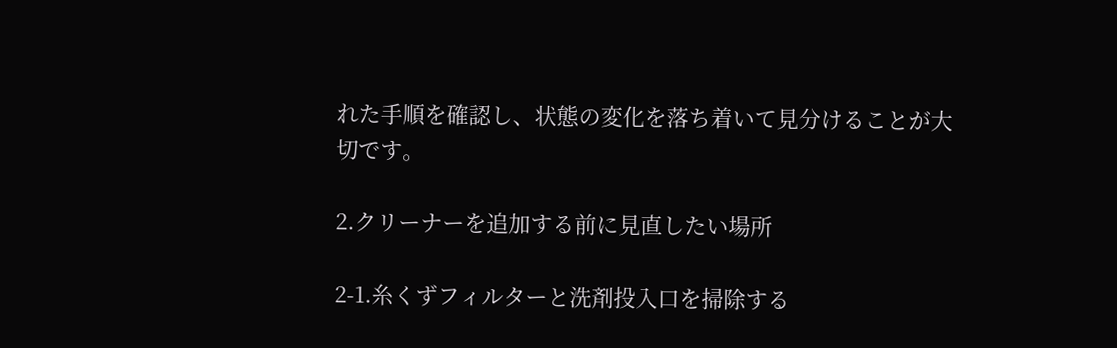れた手順を確認し、状態の変化を落ち着いて見分けることが大切です。

2.クリーナーを追加する前に見直したい場所

2-1.糸くずフィルターと洗剤投入口を掃除する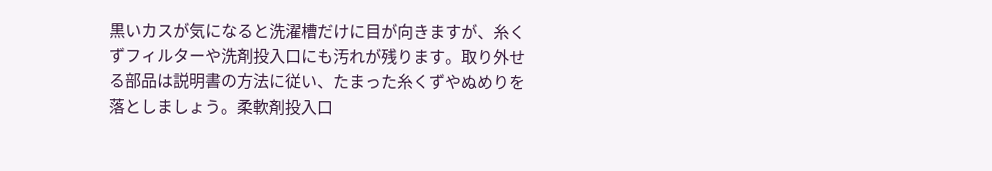黒いカスが気になると洗濯槽だけに目が向きますが、糸くずフィルターや洗剤投入口にも汚れが残ります。取り外せる部品は説明書の方法に従い、たまった糸くずやぬめりを落としましょう。柔軟剤投入口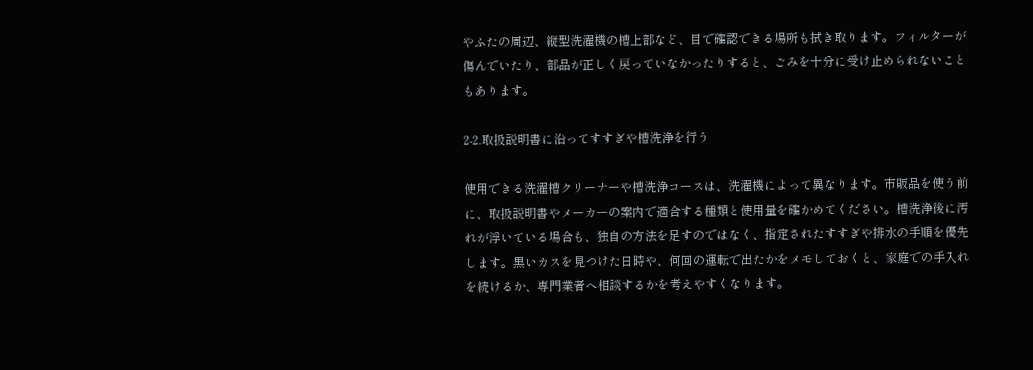やふたの周辺、縦型洗濯機の槽上部など、目で確認できる場所も拭き取ります。フィルターが傷んでいたり、部品が正しく戻っていなかったりすると、ごみを十分に受け止められないこともあります。

2-2.取扱説明書に沿ってすすぎや槽洗浄を行う

使用できる洗濯槽クリーナーや槽洗浄コースは、洗濯機によって異なります。市販品を使う前に、取扱説明書やメーカーの案内で適合する種類と使用量を確かめてください。槽洗浄後に汚れが浮いている場合も、独自の方法を足すのではなく、指定されたすすぎや排水の手順を優先します。黒いカスを見つけた日時や、何回の運転で出たかをメモしておくと、家庭での手入れを続けるか、専門業者へ相談するかを考えやすくなります。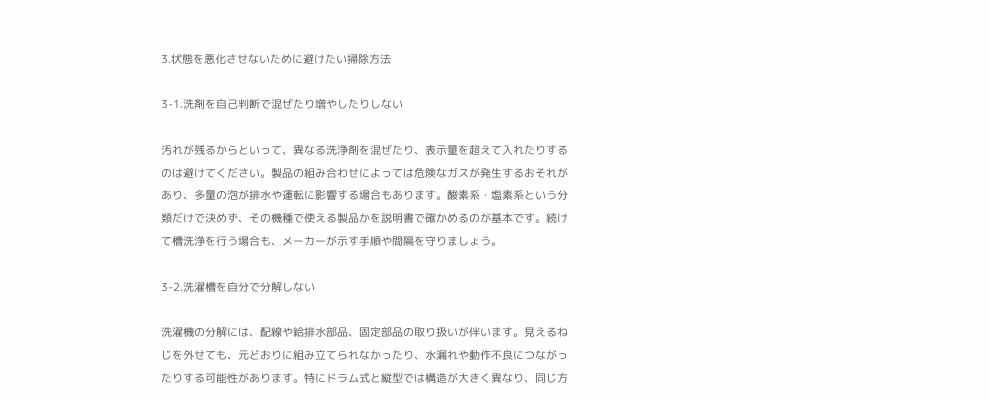3.状態を悪化させないために避けたい掃除方法

3-1.洗剤を自己判断で混ぜたり増やしたりしない

汚れが残るからといって、異なる洗浄剤を混ぜたり、表示量を超えて入れたりするのは避けてください。製品の組み合わせによっては危険なガスが発生するおそれがあり、多量の泡が排水や運転に影響する場合もあります。酸素系・塩素系という分類だけで決めず、その機種で使える製品かを説明書で確かめるのが基本です。続けて槽洗浄を行う場合も、メーカーが示す手順や間隔を守りましょう。

3-2.洗濯槽を自分で分解しない

洗濯機の分解には、配線や給排水部品、固定部品の取り扱いが伴います。見えるねじを外せても、元どおりに組み立てられなかったり、水漏れや動作不良につながったりする可能性があります。特にドラム式と縦型では構造が大きく異なり、同じ方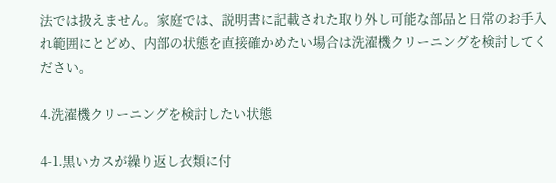法では扱えません。家庭では、説明書に記載された取り外し可能な部品と日常のお手入れ範囲にとどめ、内部の状態を直接確かめたい場合は洗濯機クリーニングを検討してください。

4.洗濯機クリーニングを検討したい状態

4-1.黒いカスが繰り返し衣類に付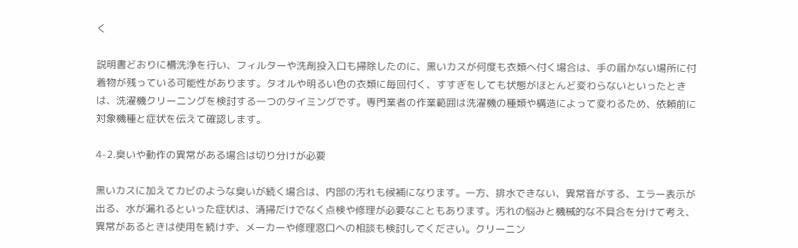く

説明書どおりに槽洗浄を行い、フィルターや洗剤投入口も掃除したのに、黒いカスが何度も衣類へ付く場合は、手の届かない場所に付着物が残っている可能性があります。タオルや明るい色の衣類に毎回付く、すすぎをしても状態がほとんど変わらないといったときは、洗濯機クリーニングを検討する一つのタイミングです。専門業者の作業範囲は洗濯機の種類や構造によって変わるため、依頼前に対象機種と症状を伝えて確認します。

4-2.臭いや動作の異常がある場合は切り分けが必要

黒いカスに加えてカビのような臭いが続く場合は、内部の汚れも候補になります。一方、排水できない、異常音がする、エラー表示が出る、水が漏れるといった症状は、清掃だけでなく点検や修理が必要なこともあります。汚れの悩みと機械的な不具合を分けて考え、異常があるときは使用を続けず、メーカーや修理窓口への相談も検討してください。クリーニン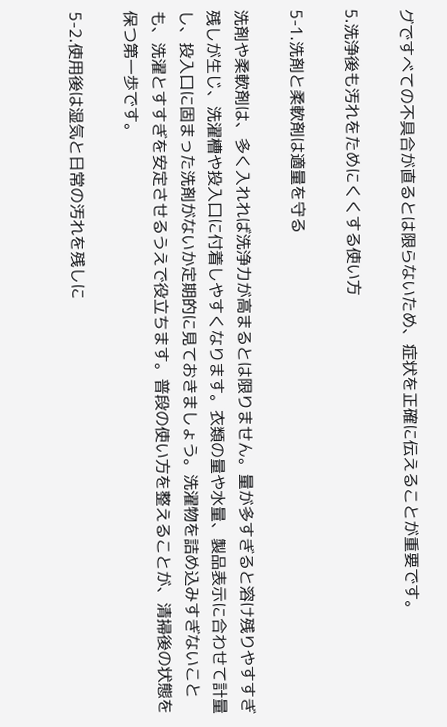グですべての不具合が直るとは限らないため、症状を正確に伝えることが重要です。

5.洗浄後も汚れをためにくくする使い方

5-1.洗剤と柔軟剤は適量を守る

洗剤や柔軟剤は、多く入れれば洗浄力が高まるとは限りません。量が多すぎると溶け残りやすすぎ残しが生じ、洗濯槽や投入口に付着しやすくなります。衣類の量や水量、製品表示に合わせて計量し、投入口に固まった洗剤がないか定期的に見ておきましょう。洗濯物を詰め込みすぎないことも、洗濯とすすぎを安定させるうえで役立ちます。普段の使い方を整えることが、清掃後の状態を保つ第一歩です。

5-2.使用後は湿気と日常の汚れを残しに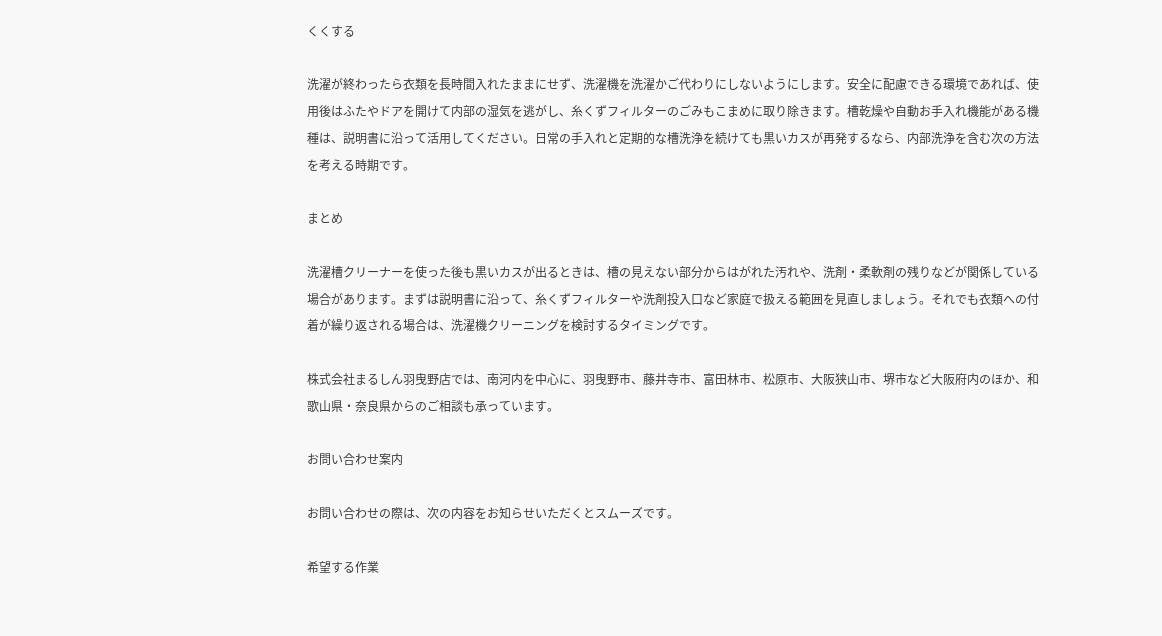くくする

洗濯が終わったら衣類を長時間入れたままにせず、洗濯機を洗濯かご代わりにしないようにします。安全に配慮できる環境であれば、使用後はふたやドアを開けて内部の湿気を逃がし、糸くずフィルターのごみもこまめに取り除きます。槽乾燥や自動お手入れ機能がある機種は、説明書に沿って活用してください。日常の手入れと定期的な槽洗浄を続けても黒いカスが再発するなら、内部洗浄を含む次の方法を考える時期です。

まとめ

洗濯槽クリーナーを使った後も黒いカスが出るときは、槽の見えない部分からはがれた汚れや、洗剤・柔軟剤の残りなどが関係している場合があります。まずは説明書に沿って、糸くずフィルターや洗剤投入口など家庭で扱える範囲を見直しましょう。それでも衣類への付着が繰り返される場合は、洗濯機クリーニングを検討するタイミングです。

株式会社まるしん羽曳野店では、南河内を中心に、羽曳野市、藤井寺市、富田林市、松原市、大阪狭山市、堺市など大阪府内のほか、和歌山県・奈良県からのご相談も承っています。

お問い合わせ案内

お問い合わせの際は、次の内容をお知らせいただくとスムーズです。

希望する作業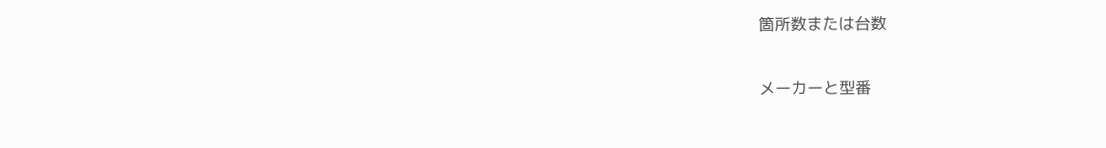箇所数または台数

メーカーと型番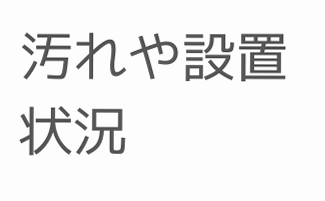汚れや設置状況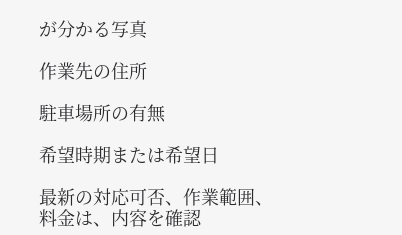が分かる写真

作業先の住所

駐車場所の有無

希望時期または希望日

最新の対応可否、作業範囲、料金は、内容を確認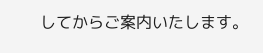してからご案内いたします。